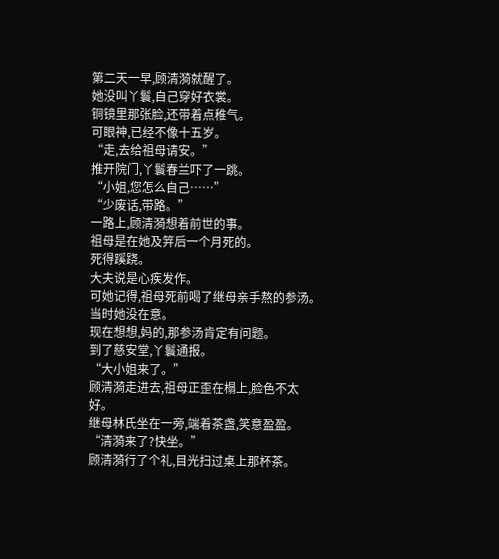第二天一早,顾清漪就醒了。
她没叫丫鬟,自己穿好衣裳。
铜镜里那张脸,还带着点稚气。
可眼神,已经不像十五岁。
“走,去给祖母请安。”
推开院门,丫鬟春兰吓了一跳。
“小姐,您怎么自己……”
“少废话,带路。”
一路上,顾清漪想着前世的事。
祖母是在她及笄后一个月死的。
死得蹊跷。
大夫说是心疾发作。
可她记得,祖母死前喝了继母亲手熬的参汤。
当时她没在意。
现在想想,妈的,那参汤肯定有问题。
到了慈安堂,丫鬟通报。
“大小姐来了。”
顾清漪走进去,祖母正歪在榻上,脸色不太好。
继母林氏坐在一旁,端着茶盏,笑意盈盈。
“清漪来了?快坐。”
顾清漪行了个礼,目光扫过桌上那杯茶。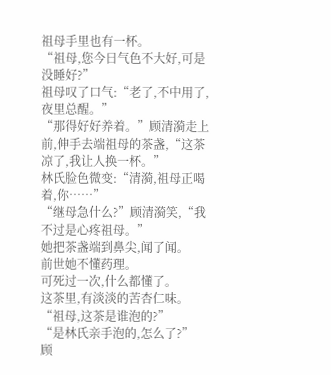祖母手里也有一杯。
“祖母,您今日气色不大好,可是没睡好?”
祖母叹了口气:“老了,不中用了,夜里总醒。”
“那得好好养着。”顾清漪走上前,伸手去端祖母的茶盏,“这茶凉了,我让人换一杯。”
林氏脸色微变:“清漪,祖母正喝着,你……”
“继母急什么?”顾清漪笑,“我不过是心疼祖母。”
她把茶盏端到鼻尖,闻了闻。
前世她不懂药理。
可死过一次,什么都懂了。
这茶里,有淡淡的苦杏仁味。
“祖母,这茶是谁泡的?”
“是林氏亲手泡的,怎么了?”
顾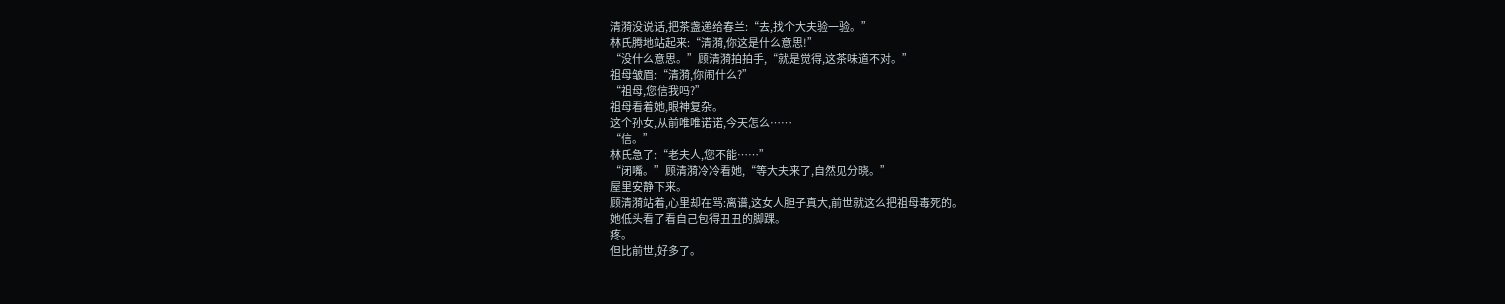清漪没说话,把茶盏递给春兰:“去,找个大夫验一验。”
林氏腾地站起来:“清漪,你这是什么意思!”
“没什么意思。”顾清漪拍拍手,“就是觉得,这茶味道不对。”
祖母皱眉:“清漪,你闹什么?”
“祖母,您信我吗?”
祖母看着她,眼神复杂。
这个孙女,从前唯唯诺诺,今天怎么……
“信。”
林氏急了:“老夫人,您不能……”
“闭嘴。”顾清漪冷冷看她,“等大夫来了,自然见分晓。”
屋里安静下来。
顾清漪站着,心里却在骂:离谱,这女人胆子真大,前世就这么把祖母毒死的。
她低头看了看自己包得丑丑的脚踝。
疼。
但比前世,好多了。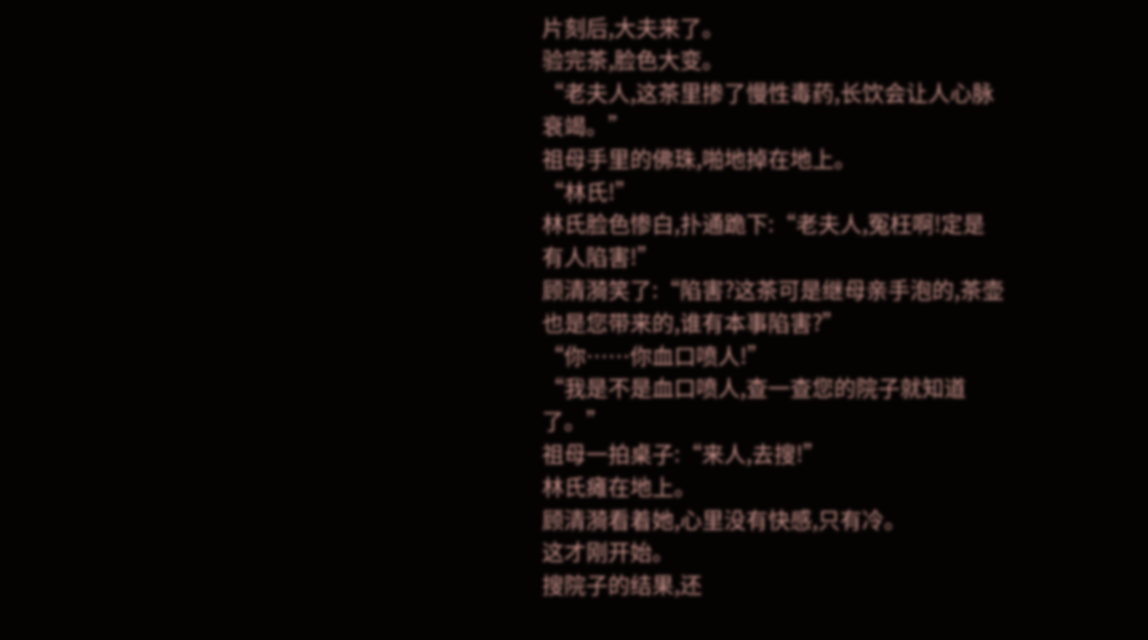片刻后,大夫来了。
验完茶,脸色大变。
“老夫人,这茶里掺了慢性毒药,长饮会让人心脉衰竭。”
祖母手里的佛珠,啪地掉在地上。
“林氏!”
林氏脸色惨白,扑通跪下:“老夫人,冤枉啊!定是有人陷害!”
顾清漪笑了:“陷害?这茶可是继母亲手泡的,茶壶也是您带来的,谁有本事陷害?”
“你……你血口喷人!”
“我是不是血口喷人,查一查您的院子就知道了。”
祖母一拍桌子:“来人,去搜!”
林氏瘫在地上。
顾清漪看着她,心里没有快感,只有冷。
这才刚开始。
搜院子的结果,还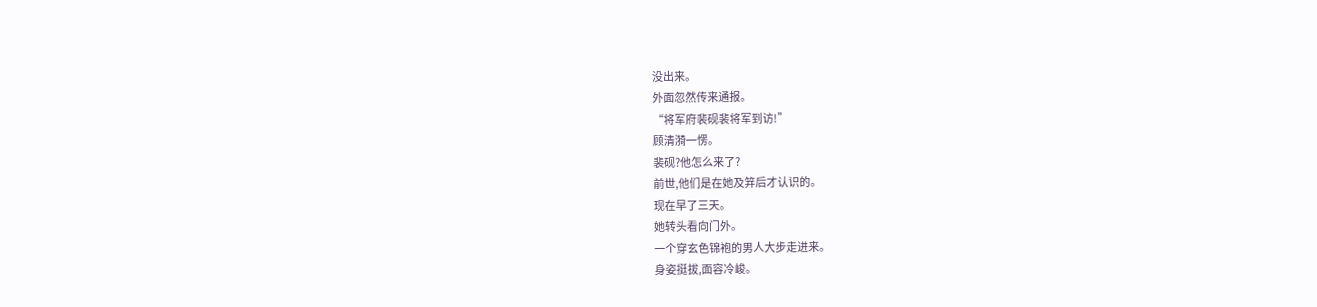没出来。
外面忽然传来通报。
“将军府裴砚裴将军到访!”
顾清漪一愣。
裴砚?他怎么来了?
前世,他们是在她及笄后才认识的。
现在早了三天。
她转头看向门外。
一个穿玄色锦袍的男人大步走进来。
身姿挺拔,面容冷峻。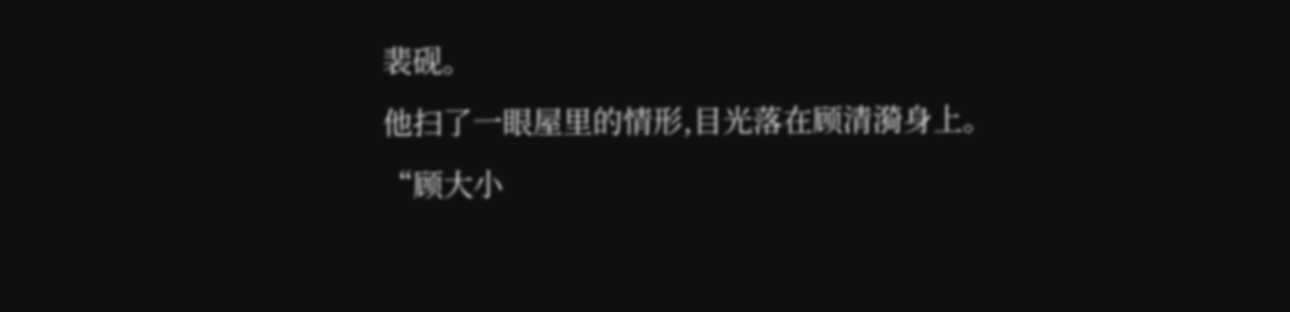裴砚。
他扫了一眼屋里的情形,目光落在顾清漪身上。
“顾大小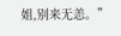姐,别来无恙。”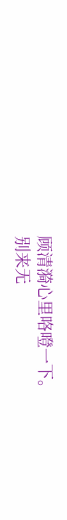顾清漪心里咯噔一下。
别来无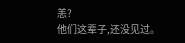恙?
他们这辈子,还没见过。